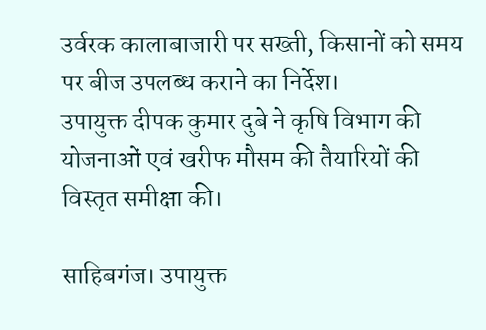उर्वरक कालाबाजारी पर सख्ती, किसानों को समय पर बीज उपलब्ध कराने का निर्देश।
उपायुक्त दीपक कुमार दुबे ने कृषि विभाग की योजनाओं एवं खरीफ मौसम की तैयारियों की विस्तृत समीक्षा की।

साहिबगंज। उपायुक्त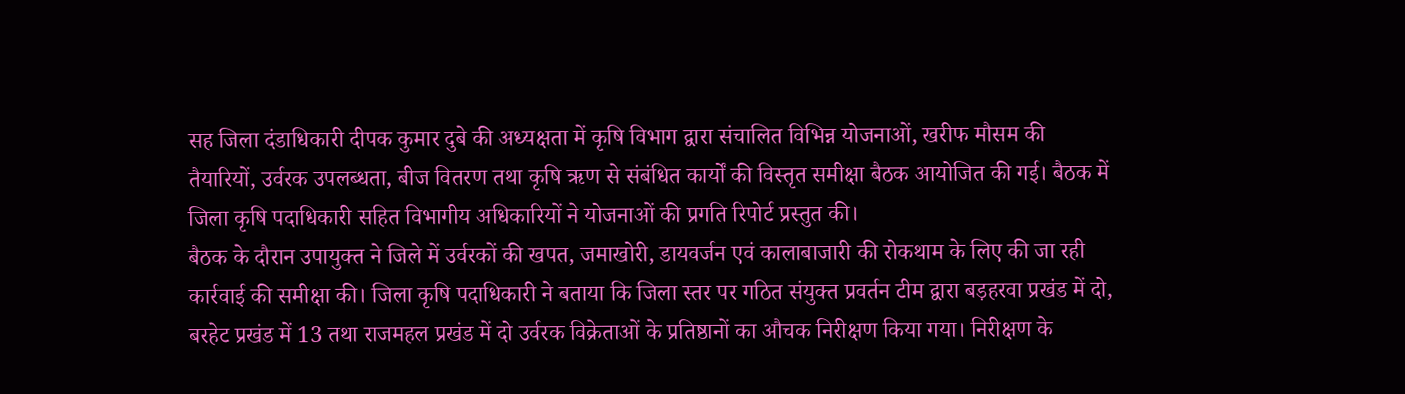सह जिला दंडाधिकारी दीपक कुमार दुबे की अध्यक्षता में कृषि विभाग द्वारा संचालित विभिन्न योजनाओं, खरीफ मौसम की तैयारियों, उर्वरक उपलब्धता, बीज वितरण तथा कृषि ऋण से संबंधित कार्यों की विस्तृत समीक्षा बैठक आयोजित की गई। बैठक में जिला कृषि पदाधिकारी सहित विभागीय अधिकारियों ने योजनाओं की प्रगति रिपोर्ट प्रस्तुत की।
बैठक के दौरान उपायुक्त ने जिले में उर्वरकों की खपत, जमाखोरी, डायवर्जन एवं कालाबाजारी की रोकथाम के लिए की जा रही कार्रवाई की समीक्षा की। जिला कृषि पदाधिकारी ने बताया कि जिला स्तर पर गठित संयुक्त प्रवर्तन टीम द्वारा बड़हरवा प्रखंड में दो, बरहेट प्रखंड में 13 तथा राजमहल प्रखंड में दो उर्वरक विक्रेताओं के प्रतिष्ठानों का औचक निरीक्षण किया गया। निरीक्षण के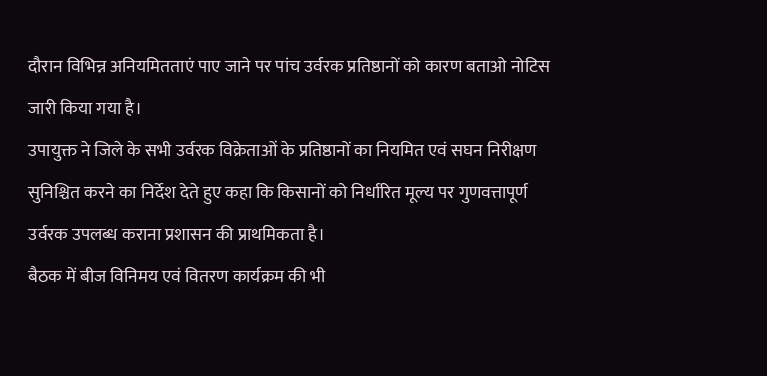दौरान विभिन्न अनियमितताएं पाए जाने पर पांच उर्वरक प्रतिष्ठानों को कारण बताओ नोटिस जारी किया गया है।
उपायुक्त ने जिले के सभी उर्वरक विक्रेताओं के प्रतिष्ठानों का नियमित एवं सघन निरीक्षण सुनिश्चित करने का निर्देश देते हुए कहा कि किसानों को निर्धारित मूल्य पर गुणवत्तापूर्ण उर्वरक उपलब्ध कराना प्रशासन की प्राथमिकता है।
बैठक में बीज विनिमय एवं वितरण कार्यक्रम की भी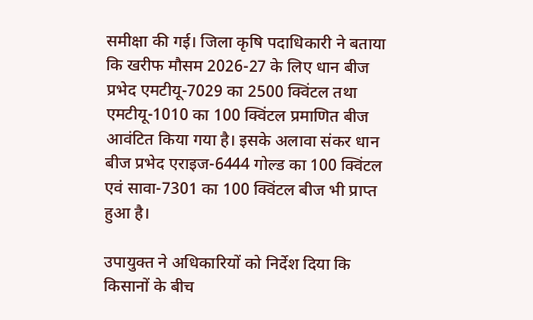समीक्षा की गई। जिला कृषि पदाधिकारी ने बताया कि खरीफ मौसम 2026-27 के लिए धान बीज प्रभेद एमटीयू-7029 का 2500 क्विंटल तथा एमटीयू-1010 का 100 क्विंटल प्रमाणित बीज आवंटित किया गया है। इसके अलावा संकर धान बीज प्रभेद एराइज-6444 गोल्ड का 100 क्विंटल एवं सावा-7301 का 100 क्विंटल बीज भी प्राप्त हुआ है।

उपायुक्त ने अधिकारियों को निर्देश दिया कि किसानों के बीच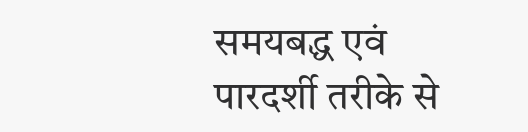समयबद्ध एवं पारदर्शी तरीके से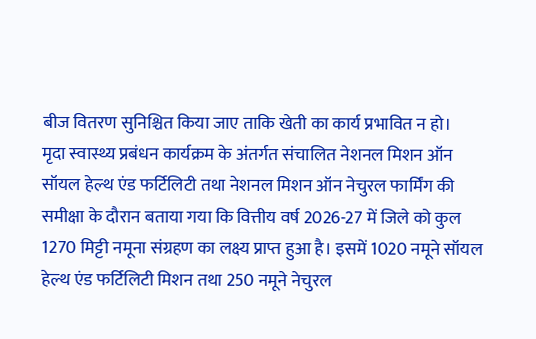बीज वितरण सुनिश्चित किया जाए ताकि खेती का कार्य प्रभावित न हो।
मृदा स्वास्थ्य प्रबंधन कार्यक्रम के अंतर्गत संचालित नेशनल मिशन ऑन सॉयल हेल्थ एंड फर्टिलिटी तथा नेशनल मिशन ऑन नेचुरल फार्मिंग की समीक्षा के दौरान बताया गया कि वित्तीय वर्ष 2026-27 में जिले को कुल 1270 मिट्टी नमूना संग्रहण का लक्ष्य प्राप्त हुआ है। इसमें 1020 नमूने सॉयल हेल्थ एंड फर्टिलिटी मिशन तथा 250 नमूने नेचुरल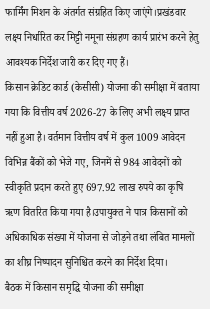फार्मिंग मिशन के अंतर्गत संग्रहित किए जाएंगे।प्रखंडवार लक्ष्य निर्धारित कर मिट्टी नमूना संग्रहण कार्य प्रारंभ करने हेतु आवश्यक निर्देश जारी कर दिए गए हैं।
किसान क्रेडिट कार्ड (केसीसी) योजना की समीक्षा में बताया गया कि वित्तीय वर्ष 2026-27 के लिए अभी लक्ष्य प्राप्त नहीं हुआ है। वर्तमान वित्तीय वर्ष में कुल 1009 आवेदन विभिन्न बैंकों को भेजे गए, जिनमें से 984 आवेदनों को स्वीकृति प्रदान करते हुए 697.92 लाख रुपये का कृषि ऋण वितरित किया गया है।उपायुक्त ने पात्र किसानों को अधिकाधिक संख्या में योजना से जोड़ने तथा लंबित मामलों का शीघ्र निष्पादन सुनिश्चित करने का निर्देश दिया।
बैठक में किसान समृद्धि योजना की समीक्षा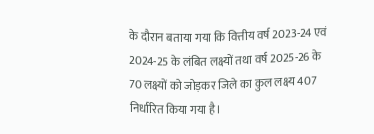के दौरान बताया गया कि वित्तीय वर्ष 2023-24 एवं 2024-25 के लंबित लक्ष्यों तथा वर्ष 2025-26 के 70 लक्ष्यों को जोड़कर जिले का कुल लक्ष्य 407 निर्धारित किया गया है।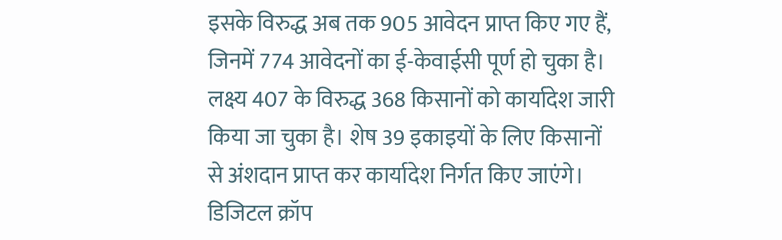इसके विरुद्ध अब तक 905 आवेदन प्राप्त किए गए हैं, जिनमें 774 आवेदनों का ई-केवाईसी पूर्ण हो चुका है। लक्ष्य 407 के विरुद्ध 368 किसानों को कार्यादेश जारी किया जा चुका है। शेष 39 इकाइयों के लिए किसानों से अंशदान प्राप्त कर कार्यादेश निर्गत किए जाएंगे।
डिजिटल क्रॉप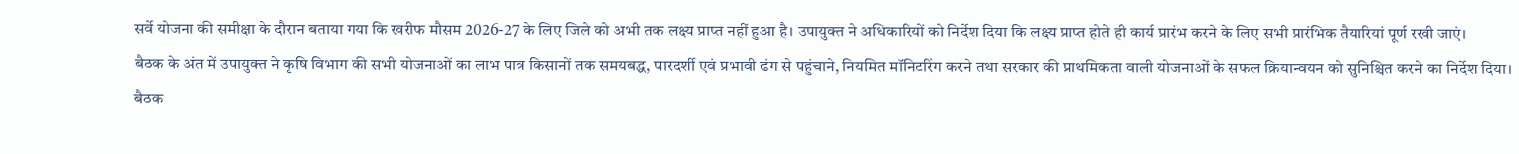सर्वे योजना की समीक्षा के दौरान बताया गया कि खरीफ मौसम 2026-27 के लिए जिले को अभी तक लक्ष्य प्राप्त नहीं हुआ है। उपायुक्त ने अधिकारियों को निर्देश दिया कि लक्ष्य प्राप्त होते ही कार्य प्रारंभ करने के लिए सभी प्रारंभिक तैयारियां पूर्ण रखी जाएं।
बैठक के अंत में उपायुक्त ने कृषि विभाग की सभी योजनाओं का लाभ पात्र किसानों तक समयबद्ध, पारदर्शी एवं प्रभावी ढंग से पहुंचाने, नियमित मॉनिटरिंग करने तथा सरकार की प्राथमिकता वाली योजनाओं के सफल क्रियान्वयन को सुनिश्चित करने का निर्देश दिया।
बैठक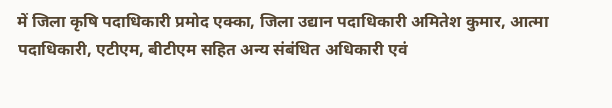में जिला कृषि पदाधिकारी प्रमोद एक्का, जिला उद्यान पदाधिकारी अमितेश कुमार, आत्मा पदाधिकारी, एटीएम, बीटीएम सहित अन्य संबंधित अधिकारी एवं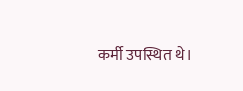कर्मी उपस्थित थे।